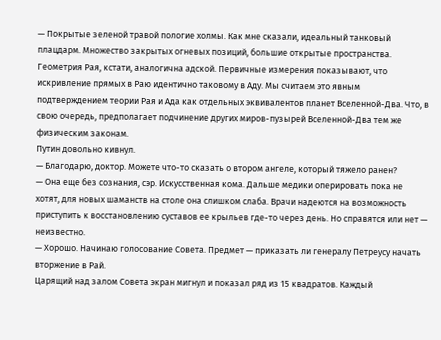— Покрытые зеленой травой пологие холмы. Как мне сказали, идеальный танковый плацдарм. Множество закрытых огневых позиций, большие открытые пространства. Геометрия Рая, кстати, аналогична адской. Первичные измерения показывают, что искривление прямых в Раю идентично таковому в Аду. Мы считаем это явным подтверждением теории Рая и Ада как отдельных эквивалентов планет Вселенной-Два. Что, в свою очередь, предполагает подчинение других миров-пузырей Вселенной-Два тем же физическим законам.
Путин довольно кивнул.
— Благодарю, доктор. Можете что-то сказать о втором ангеле, который тяжело ранен?
— Она еще без сознания, сэр. Искусственная кома. Дальше медики оперировать пока не хотят, для новых шаманств на столе она слишком слаба. Врачи надеются на возможность приступить к восстановлению суставов ее крыльев где-то через день. Но справятся или нет — неизвестно.
— Хорошо. Начинаю голосование Совета. Предмет — приказать ли генералу Петреусу начать вторжение в Рай.
Царящий над залом Совета экран мигнул и показал ряд из 15 квадратов. Каждый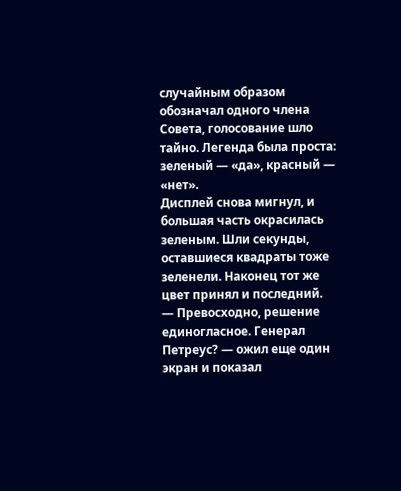случайным образом обозначал одного члена Совета, голосование шло тайно. Легенда была проста: зеленый — «да», красный — «нет».
Дисплей снова мигнул, и большая часть окрасилась зеленым. Шли секунды, оставшиеся квадраты тоже зеленели. Наконец тот же цвет принял и последний.
— Превосходно, решение единогласное. Генерал Петреус? — ожил еще один экран и показал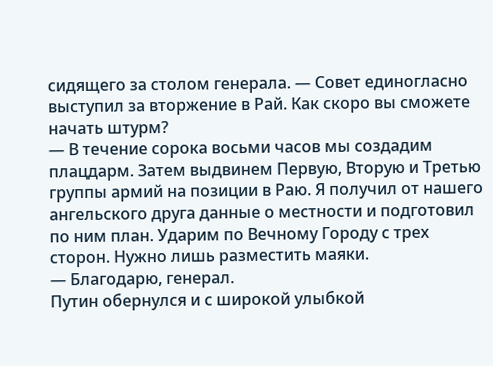сидящего за столом генерала. — Совет единогласно выступил за вторжение в Рай. Как скоро вы сможете начать штурм?
— В течение сорока восьми часов мы создадим плацдарм. Затем выдвинем Первую, Вторую и Третью группы армий на позиции в Раю. Я получил от нашего ангельского друга данные о местности и подготовил по ним план. Ударим по Вечному Городу с трех сторон. Нужно лишь разместить маяки.
— Благодарю, генерал.
Путин обернулся и с широкой улыбкой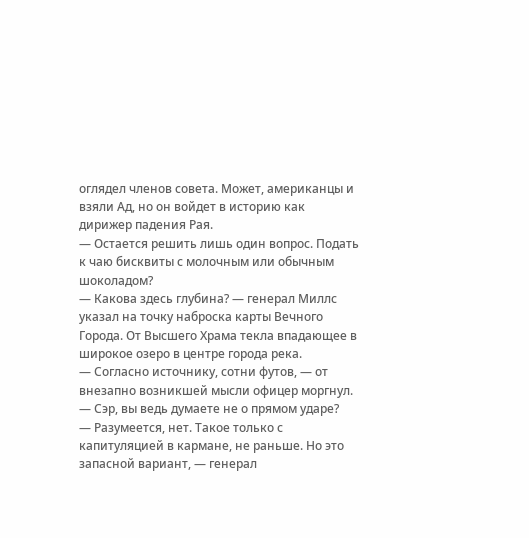оглядел членов совета. Может, американцы и взяли Ад, но он войдет в историю как дирижер падения Рая.
— Остается решить лишь один вопрос. Подать к чаю бисквиты с молочным или обычным шоколадом?
— Какова здесь глубина? — генерал Миллс указал на точку наброска карты Вечного Города. От Высшего Храма текла впадающее в широкое озеро в центре города река.
— Согласно источнику, сотни футов, — от внезапно возникшей мысли офицер моргнул. — Сэр, вы ведь думаете не о прямом ударе?
— Разумеется, нет. Такое только с капитуляцией в кармане, не раньше. Но это запасной вариант, — генерал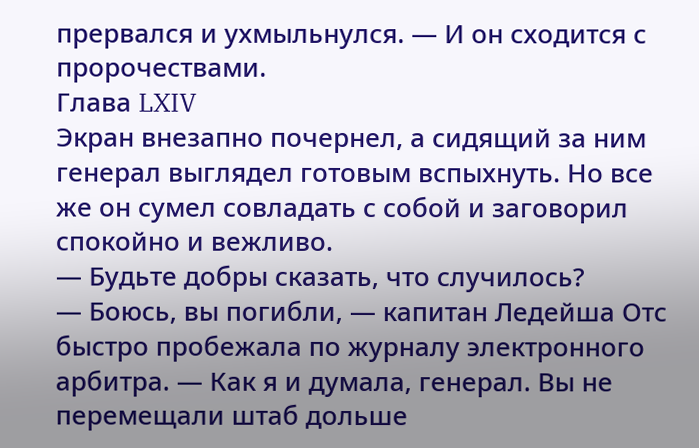прервался и ухмыльнулся. — И он сходится с пророчествами.
Глава LXIV
Экран внезапно почернел, а сидящий за ним генерал выглядел готовым вспыхнуть. Но все же он сумел совладать с собой и заговорил спокойно и вежливо.
— Будьте добры сказать, что случилось?
— Боюсь, вы погибли, — капитан Ледейша Отс быстро пробежала по журналу электронного арбитра. — Как я и думала, генерал. Вы не перемещали штаб дольше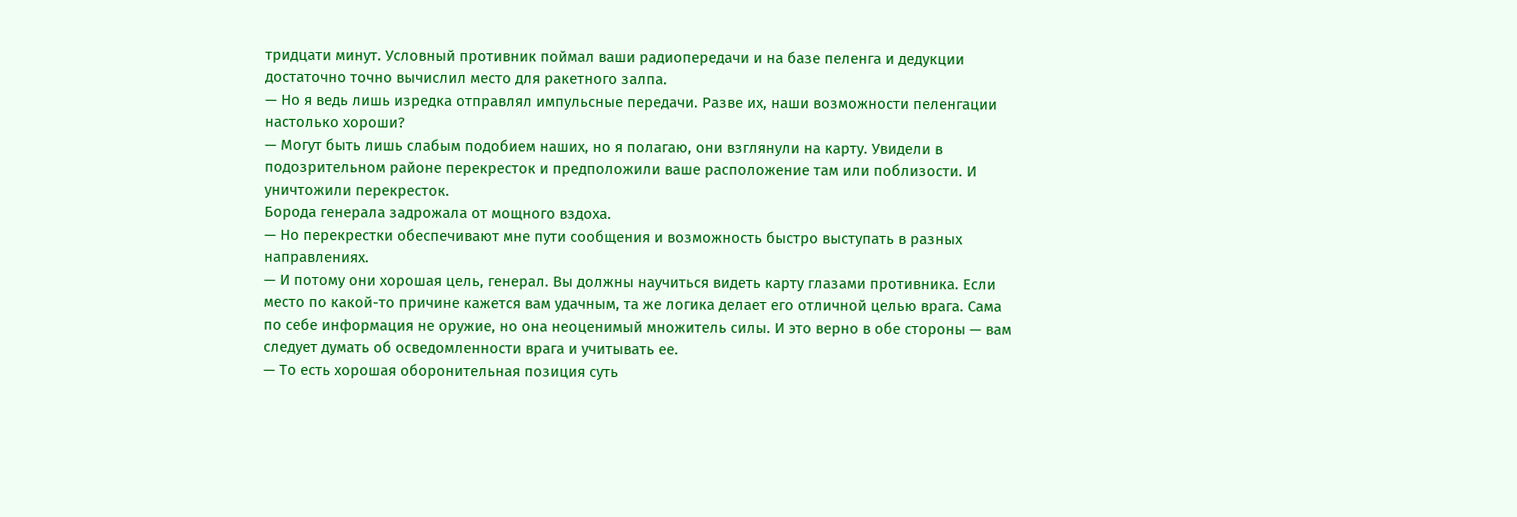тридцати минут. Условный противник поймал ваши радиопередачи и на базе пеленга и дедукции достаточно точно вычислил место для ракетного залпа.
— Но я ведь лишь изредка отправлял импульсные передачи. Разве их, наши возможности пеленгации настолько хороши?
— Могут быть лишь слабым подобием наших, но я полагаю, они взглянули на карту. Увидели в подозрительном районе перекресток и предположили ваше расположение там или поблизости. И уничтожили перекресток.
Борода генерала задрожала от мощного вздоха.
— Но перекрестки обеспечивают мне пути сообщения и возможность быстро выступать в разных направлениях.
— И потому они хорошая цель, генерал. Вы должны научиться видеть карту глазами противника. Если место по какой-то причине кажется вам удачным, та же логика делает его отличной целью врага. Сама по себе информация не оружие, но она неоценимый множитель силы. И это верно в обе стороны — вам следует думать об осведомленности врага и учитывать ее.
— То есть хорошая оборонительная позиция суть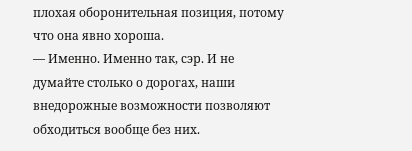плохая оборонительная позиция, потому что она явно хороша.
— Именно. Именно так, сэр. И не думайте столько о дорогах, наши внедорожные возможности позволяют обходиться вообще без них.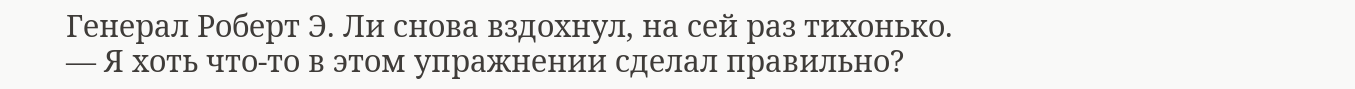Генерал Роберт Э. Ли снова вздохнул, на сей раз тихонько.
— Я хоть что-то в этом упражнении сделал правильно?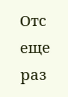Отс еще раз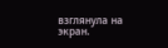взглянула на экран.